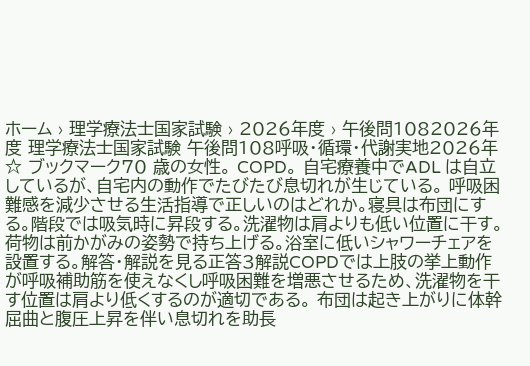ホーム › 理学療法士国家試験 › 2026年度 › 午後問1082026年度 理学療法士国家試験 午後問108呼吸・循環・代謝実地2026年☆ ブックマーク70 歳の女性。 COPD。 自宅療養中でADL は自立しているが、自宅内の動作でたびたび息切れが生じている。 呼吸困難感を減少させる生活指導で正しいのはどれか。寝具は布団にする。階段では吸気時に昇段する。洗濯物は肩よりも低い位置に干す。荷物は前かがみの姿勢で持ち上げる。浴室に低いシャワーチェアを設置する。解答・解説を見る正答3解説COPDでは上肢の挙上動作が呼吸補助筋を使えなくし呼吸困難を増悪させるため、洗濯物を干す位置は肩より低くするのが適切である。 布団は起き上がりに体幹屈曲と腹圧上昇を伴い息切れを助長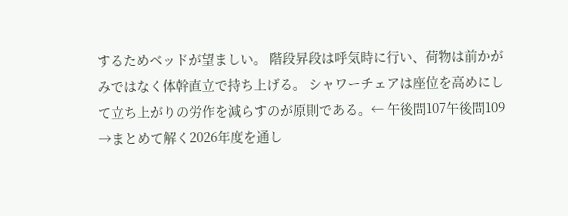するためベッドが望ましい。 階段昇段は呼気時に行い、荷物は前かがみではなく体幹直立で持ち上げる。 シャワーチェアは座位を高めにして立ち上がりの労作を減らすのが原則である。← 午後問107午後問109 →まとめて解く2026年度を通し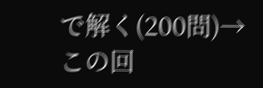で解く(200問)→この回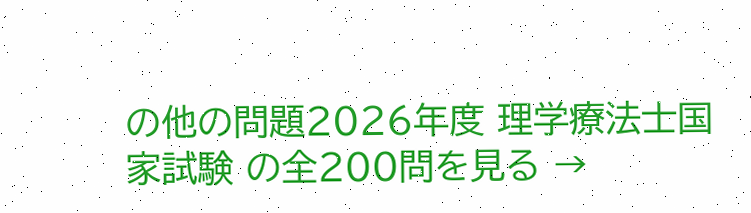の他の問題2026年度 理学療法士国家試験 の全200問を見る →